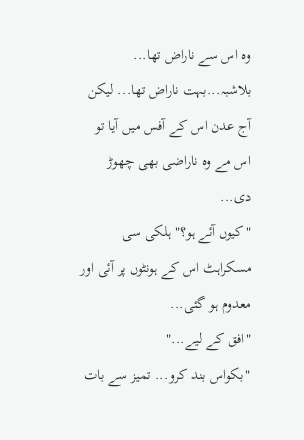وہ اس سے ناراض تھا... بلاشبہ...بہت ناراض تھا... لیکن آج عدن اس کے آفس میں آیا تو اس مے وہ ناراضی بھی چھوڑ دی...
"کیوں آئے ہو؟" ہلکی سی مسکراہٹ اس کے ہونٹوں پر آئی اور معدوم ہو گئی...
"افق کے لیے..."
"بکواس بند کرو... تمیز سے بات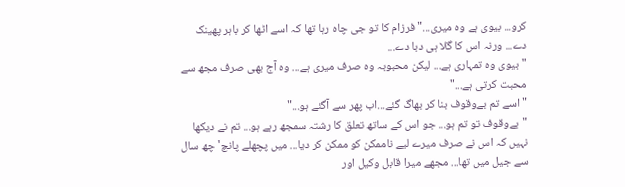کرو... بیوی ہے وہ میری..." فرزام کا تو جی چاہ رہا تھا کہ اسے اٹھا کر باہر پھینک دے... ورنہ اس کا گلا ہی دبا دے...
"بیوی وہ تمہاری ہے... لیکن محبوبہ وہ صرف میری ہے... وہ آج بھی صرف مجھ سے محبت کرتی ہے..."
"اسے تم بےوقوف بنا کر بھاگ گئے...اب پھر سے آگئے ہو..."
"بےوقوف تو تم ہو... جو اس کے ساتھ تعلق کا رشتہ سمجھ رہے ہو... تم نے دیکھا نہیں کہ اس نے صرف میرے لیے ناممکن کو ممکن کر دیا... میں پچھلے پانچ' چھ سال سے جیل میں تھا... مجھے میرا قابل وکیل اور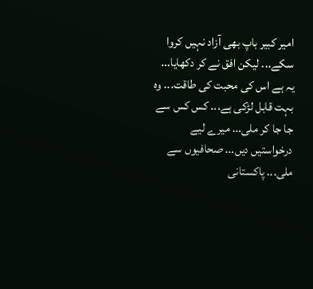امیر کبیر باپ بھی آزاد نہیں کروا سکے... لیکن افق نے کر دکھایا... یہ ہے اس کی محبت کی طاقت... وہ بہت قابل لڑکی ہے... کس کس سے جا جا کر ملی... میرے لیے درخواستیں دیں... صحافیوں سے ملی... پاکستانی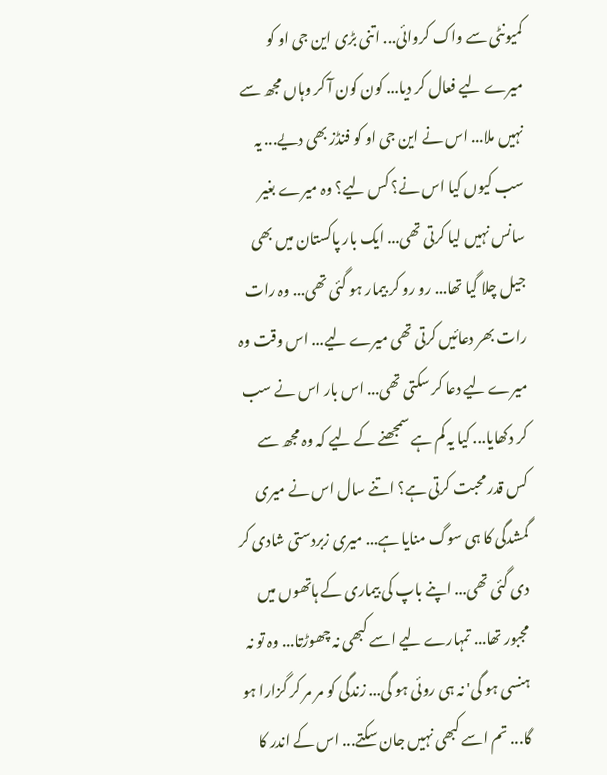کمیونٹی سے واک کروائی... اتنی بڑی این جی او کو میرے لیے فعال کر دیا... کون کون آ کر وہاں مجھ سے نہیں ملا... اس نے این جی او کو فنڈز بھی دیے... یہ سب کیوں کیا اس نے؟ کس لیے؟ وہ میرے بغیر سانس نہیں لیا کرتی تھی... ایک بار پاکستان میں بھی جیل چلا گیا تھا... رو رو کر بیمار ہو گئی تھی... وہ رات رات بھر دعائیں کرتی تھی میرے لیے... اس وقت وہ میرے لیے دعا کر سکتی تھی... اس بار اس نے سب کر دکھایا... کیا یہ کم ہے سمجھنے کے لیے کہ وہ مجھ سے کس قدر محبت کرتی ہے؟ اتنے سال اس نے میری گمشدگی کا ہی سوگ منایا ہے... میری زبردستی شادی کر دی گئی تھی... اپنے باپ کی بیماری کے ہاتھوں میں مجبور تھا... تمہارے لیے اسے کبھی نہ چھوڑتا... وہ تو نہ ہنسی ہو گی' نہ ہی روئی ہو گی... زندگی کو مر مر کر گزارا ہو گا... تم اسے کبھی نہیں جان سکتے... اس کے اندر کا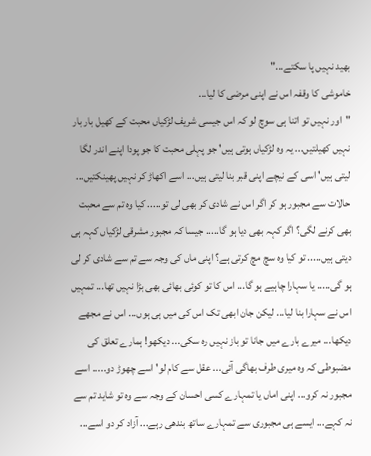بھید نہیں پا سکتے..."
خاموشی کا وقفہ اس نے اپنی مرضی کا لیا...
"اور نہیں تو اتنا ہی سوچ لو کہ اس جیسی شریف لڑکیاں محبت کے کھیل بار بار نہیں کھیلتیں... یہ وہ لڑکیاں ہوتی ہیں' جو پہلی محبت کا جو پودا اپنے اندر لگا لیتی ہیں' اسی کے نیچے اپنی قبر بنا لیتی ہیں... اسے اکھاڑ کر نہیں پھینکتیں... حالات سے مجبور ہو کر اگر اس نے شادی کر بھی لی تو..... کیا وہ تم سے محبت بھی کرنے لگی؟ اگر کہہ بھی دیا ہو گا..... جیسا کہ مجبور مشرقی لڑکیاں کہہ ہی دیتی ہیں..... تو کیا وہ سچ مچ کرتی ہے؟ اپنی ماں کی وجہ سے تم سے شادی کر لی ہو گی..... یا سہارا چاہیے ہو گا... اس کا تو کوئی بھائی بھی بڑا نہیں تھا... تمہیں اس نے سہارا بنا لیا... لیکن جان ابھی تک اس کی میں ہی ہوں... اس نے مجھے دیکھا... میرے بارے میں جانا تو باز نہیں رہ سکی... دیکھو! ہمارے تعلق کی مضبوطی کہ وہ میری طرف بھاگی آئی... عقل سے کام لو' اسے چھوڑ دو..... اسے مجبور نہ کرو... اپنی اماں یا تمہارے کسی احسان کے وجہ سے وہ تو شاید تم سے نہ کہے... ایسے ہی مجبوری سے تمہارے ساتھ بندھی رہے... آزاد کر دو اسے...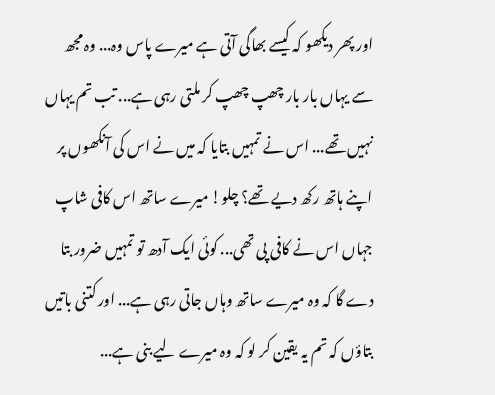اور پھر دیکھو کہ کیسے بھاگی آتی ہے میرے پاس وہ... وہ مجھ سے یہاں بار بار چھپ چھپ کر ملتی رہی ہے... تب تم یہاں نہیں تھے... اس نے تمہیں بتایا کہ میں نے اس کی آنکھوں پر اپنے ہاتھ رکھ دیے تھے؟ چلو! میرے ساتھ اس کافی شاپ جہاں اس نے کافی پی تھی... کوئی ایک آدھ تو تمہیں ضرور بتا دے گا کہ وہ میرے ساتھ وہاں جاتی رہی ہے... اور کتنی باتیں بتاؤں کہ تم یہ یقین کر لو کہ وہ میرے لیے بنی ہے...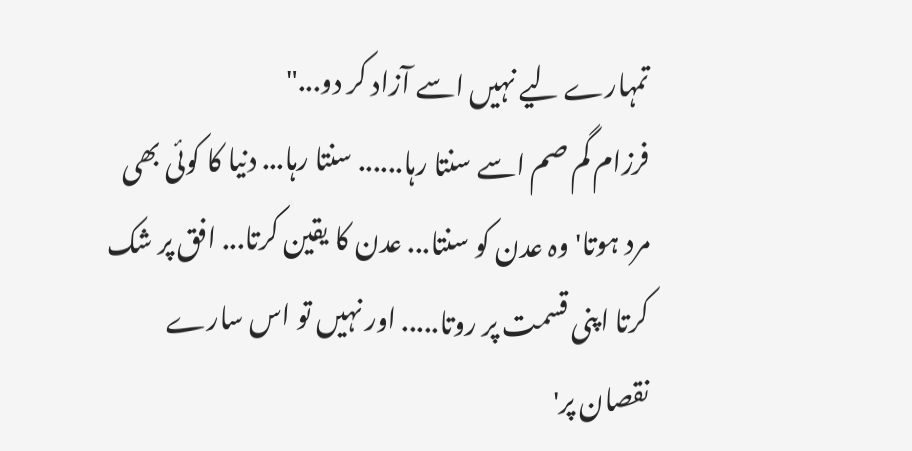تمہارے لیے نہیں اسے آزاد کر دو..."
فرزام گم صم اسے سنتا رہا...... سنتا رہا... دنیا کا کوئی بھی مرد ہوتا' وہ عدن کو سنتا... عدن کا یقین کرتا... افق پر شک کرتا اپنی قسمت پر روتا..... اور نہیں تو اس سارے نقصان پر'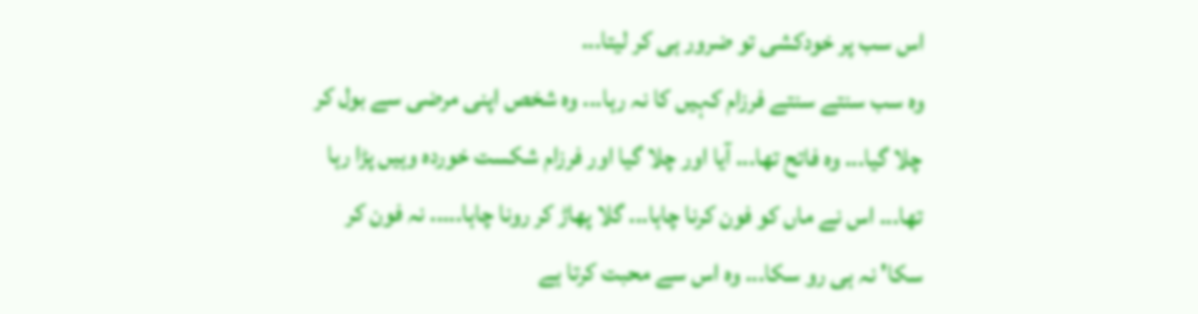اس سب پر خودکشی تو ضرور ہی کر لیتا...
وہ سب سنتے سنتے فرزام کہیں کا نہ رہا... وہ شخص اپنی مرضی سے بول کر چلا گیا... وہ فاتح تھا... آیا اور چلا گیا اور فرزام شکست خوردہ وہیں پڑا رہا تھا... اس نے ماں کو فون کرنا چاہا... گلا پھاڑ کر رونا چاہا..... نہ فون کر سکا' نہ ہی رو سکا... وہ اس سے محبت کرتا ہے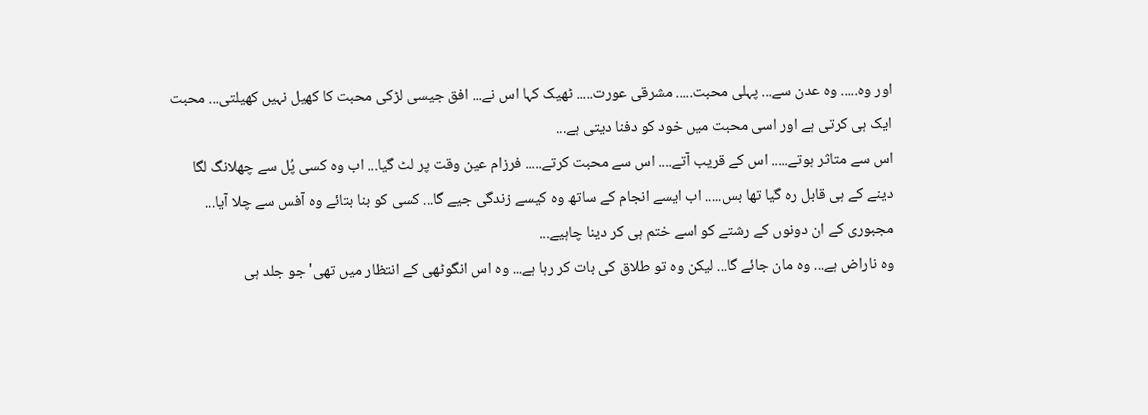اور وہ..... وہ عدن سے... پہلی محبت..... مشرقی عورت..... ٹھیک کہا اس نے... افق جیسی لڑکی محبت کا کھیل نہیں کھیلتی... محبت ایک ہی کرتی ہے اور اسی محبت میں خود کو دفنا دیتی ہے...
اس سے متاثر ہوتے..... اس کے قریب آتے.... اس سے محبت کرتے..... فرزام عین وقت پر لٹ گیا... اب وہ کسی پُل سے چھلانگ لگا دینے کے ہی قابل رہ گیا تھا بس..... اب ایسے انجام کے ساتھ وہ کیسے زندگی جیے گا... کسی کو بنا بتائے وہ آفس سے چلا آیا... مجبوری کے ان دونوں کے رشتے کو اسے ختم ہی کر دینا چاہیے...
وہ ناراض ہے... وہ مان جائے گا... لیکن وہ تو طلاق کی بات کر رہا ہے... وہ اس انگوٹھی کے انتظار میں تھی' جو جلد ہی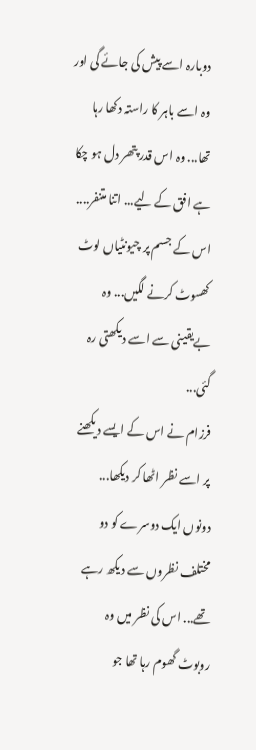دوبارہ اسے پیش کی جائے گی اور وہ اسے باہر کا راستہ دکھا رہا تھا... وہ اس قدر پتھر دل ہو چکا ہے افق کے لیے... اتنا متنفر.... اس کے جسم پر چیونٹیاں لوٹ کھسوٹ کرنے لگیں... وہ بےیقینی سے اسے دیکھتی رہ گئی...
فرزام نے اس کے ایسے دیکھنے پر اسے نظر اٹھا کر دیکھا... دونوں ایک دوسرے کو دو مختلف نظروں سے دیکھ رہے تھے... اس کی نظر میں وہ روبوٹ گھوم رہا تھا جو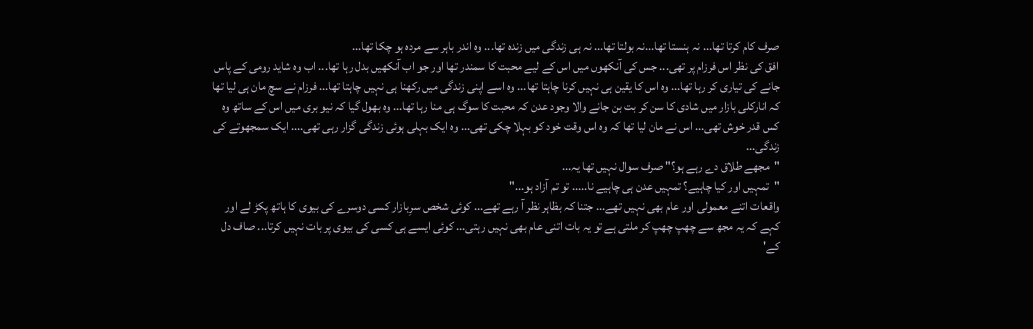صرف کام کرتا تھا... نہ ہنستا تھا...نہ بولتا تھا... نہ ہی زندگی میں زندہ تھا... وہ اندر باہر سے مردہ ہو چکا تھا...
افق کی نظر اس فرزام پر تھی... جس کی آنکھوں میں اس کے لیے محبت کا سمندر تھا اور جو اب آنکھیں بدل رہا تھا... اب وہ شاید رومی کے پاس جانے کی تیاری کر رہا تھا... وہ اس کا یقین ہی نہیں کرنا چاہتا تھا... وہ اسے اپنی زندگی میں رکھنا ہی نہیں چاہتا تھا... فرزام نے سچ مان ہی لیا تھا کہ انارکلی بازار میں شادی کا سن کر بت بن جانے والا وجود عدن کہ محبت کا سوگ ہی منا رہا تھا... وہ بھول گیا کہ نیو بری میں اس کے ساتھ وہ کس قدر خوش تھی... اس نے مان لیا تھا کہ وہ اس وقت خود کو بہلا چکی تھی... وہ ایک بہلی ہوئی زندگی گزار رہی تھی.... ایک سمجھوتے کی زندگی...
"مجھے طلاق دے رہے ہو؟" صرف سوال نہیں تھا یہ...
"تمہیں اور کیا چاہیے؟ تمہیں عدن ہی چاہیے نا..... تو تم آزاد ہو..."
واقعات اتنے معمولی اور عام بھی نہیں تھے... جتنا کہ بظاہر نظر آ رہے تھے... کوئی شخص سرِبازار کسی دوسرے کی بیوی کا ہاتھ پکڑ لے اور کہے کہ یہ مجھ سے چھپ چھپ کر ملتی ہے تو یہ بات اتنی عام بھی نہیں رہتی... کوئی ایسے ہی کسی کی بیوی پر بات نہیں کرتا... صاف دل کے'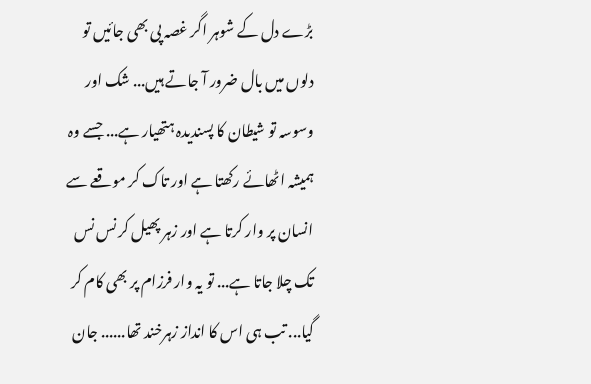بڑے دل کے شوہر اگر غصہ پی بھی جائیں تو دلوں میں بال ضرور آ جاتے ہیں... شک اور وسوسہ تو شیطان کا پسندیدہ ہتھیار ہے... جسے وہ ہمیشہ اٹھائے رکھتا ہے اور تاک کر موقعے سے انسان پر وار کرتا ہے اور زہر پھیل کر نس نس تک چلا جاتا ہے... تو یہ وار فرزام پر بھی کام کر گیا... تب ہی اس کا انداز زہرخند تھا...... جان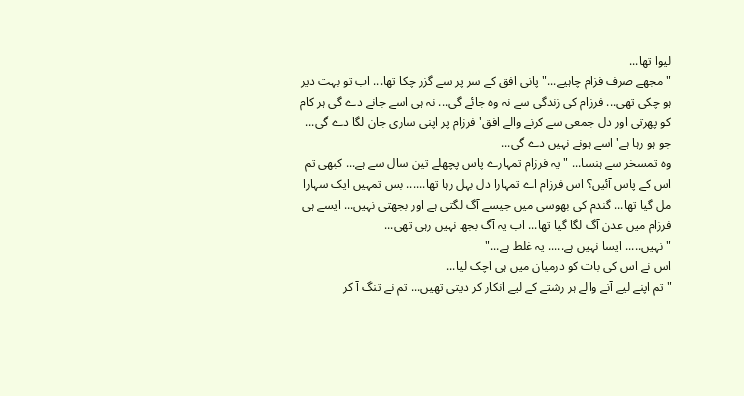لیوا تھا...
"مجھے صرف فزام چاہیے..." پانی افق کے سر پر سے گزر چکا تھا... اب تو بہت دیر ہو چکی تھی... فرزام کی زندگی سے نہ وہ جائے گی... نہ ہی اسے جانے دے گی ہر کام کو پھرتی اور دل جمعی سے کرنے والے افق' فرزام پر اپنی ساری جان لگا دے گی... جو ہو رہا ہے' اسے ہونے نہیں دے گی...
وہ تمسخر سے ہنسا... "یہ فرزام تمہارے پاس پچھلے تین سال سے ہے... کبھی تم اس کے پاس آئیں؟ اس فرزام اے تمہارا دل بہل رہا تھا...... بس تمہیں ایک سہارا مل گیا تھا... گندم کی بھوسی میں جیسے آگ لگتی ہے اور بجھتی نہیں... ایسے ہی فرزام میں عدن آگ لگا گیا تھا... اب یہ آگ بجھ نہیں رہی تھی...
"نہیں..... ایسا نہیں ہے..... یہ غلط ہے..."
اس نے اس کی بات کو درمیان میں ہی اچک لیا...
"تم اپنے لیے آنے والے ہر رشتے کے لیے انکار کر دیتی تھیں... تم نے تنگ آ کر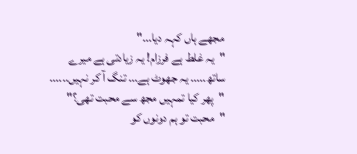مجھے ہاں کہہ دیا..."
"یہ غلط ہے فرزام! یہ زیادتی ہے میرے ساتھ..... یہ جھوٹ ہے... تنگ آ کر نہیں......
"پھر کیا تمہیں مجھ سے محبت تھی؟"
"محبت تو ہم دونوں کو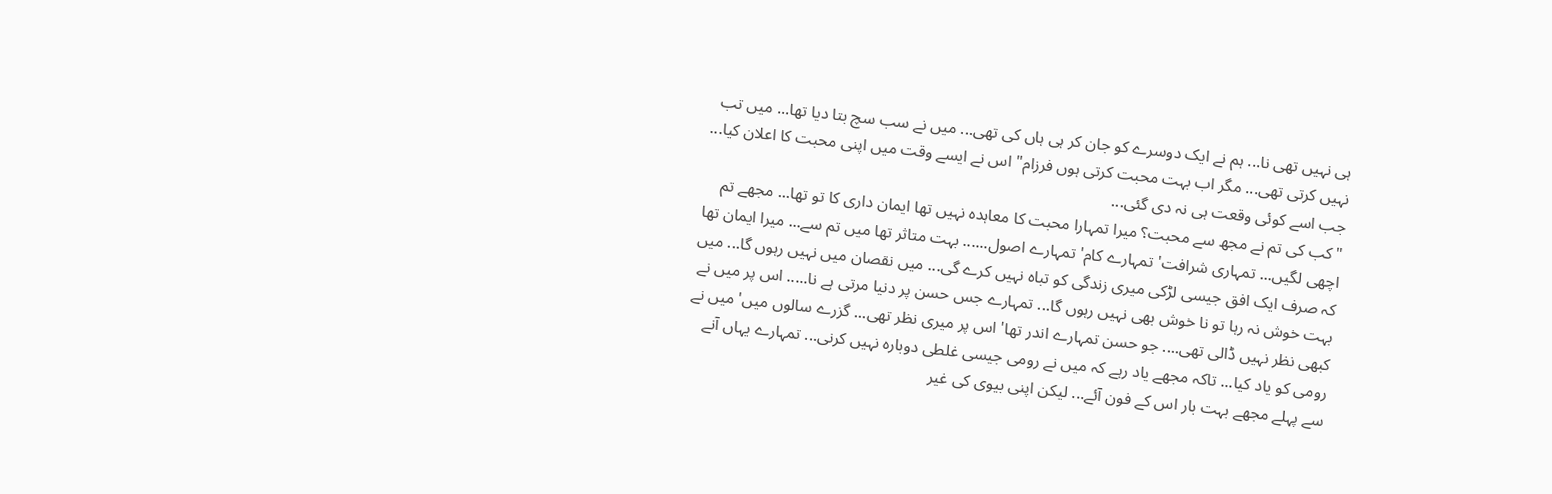ہی نہیں تھی نا... ہم نے ایک دوسرے کو جان کر ہی ہاں کی تھی... میں نے سب سچ بتا دیا تھا... میں تب نہیں کرتی تھی... مگر اب بہت محبت کرتی ہوں فرزام" اس نے ایسے وقت میں اپنی محبت کا اعلان کیا... جب اسے کوئی وقعت ہی نہ دی گئی...
"کب کی تم نے مجھ سے محبت؟ میرا تمہارا محبت کا معاہدہ نہیں تھا ایمان داری کا تو تھا... مجھے تم اچھی لگیں... تمہاری شرافت' تمہارے کام' تمہارے اصول...... بہت متاثر تھا میں تم سے... میرا ایمان تھا کہ صرف ایک افق جیسی لڑکی میری زندگی کو تباہ نہیں کرے گی... میں نقصان میں نہیں رہوں گا... میں بہت خوش نہ رہا تو نا خوش بھی نہیں رہوں گا... تمہارے جس حسن پر دنیا مرتی ہے نا..... اس پر میں نے کبھی نظر نہیں ڈالی تھی.... جو حسن تمہارے اندر تھا' اس پر میری نظر تھی... گزرے سالوں میں' میں نے رومی کو یاد کیا... تاکہ مجھے یاد رہے کہ میں نے رومی جیسی غلطی دوبارہ نہیں کرنی... تمہارے یہاں آنے سے پہلے مجھے بہت بار اس کے فون آئے... لیکن اپنی بیوی کی غیر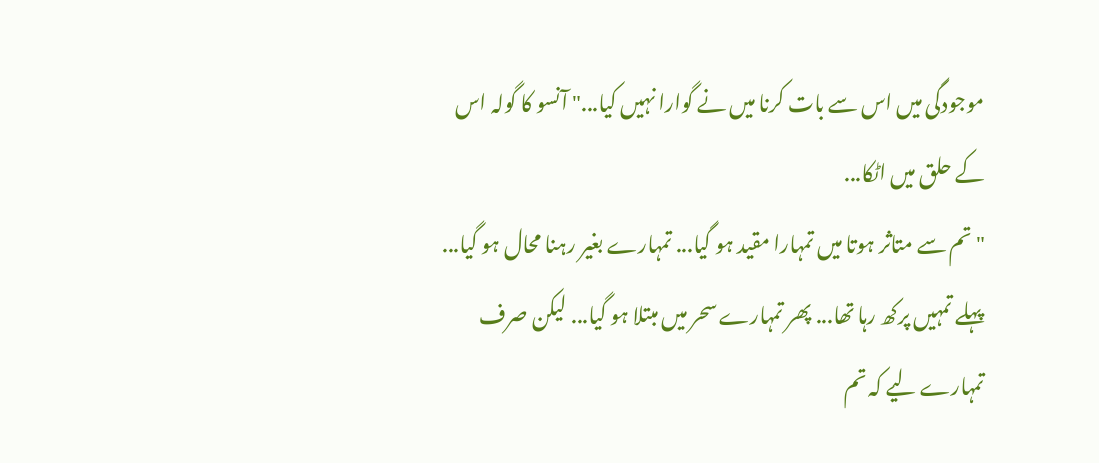موجودگی میں اس سے بات کرنا میں نے گوارا نہیں کیا..." آنسو کا گولہ اس کے حلق میں اٹکا...
"تم سے متاثر ہوتا میں تمہارا مقید ہو گیا... تمہارے بغیر رہنا محال ہو گیا... پہلے تمہیں پرکھ رہا تھا... پھر تمہارے سحر میں مبتلا ہو گیا... لیکن صرف تمہارے لیے کہ تم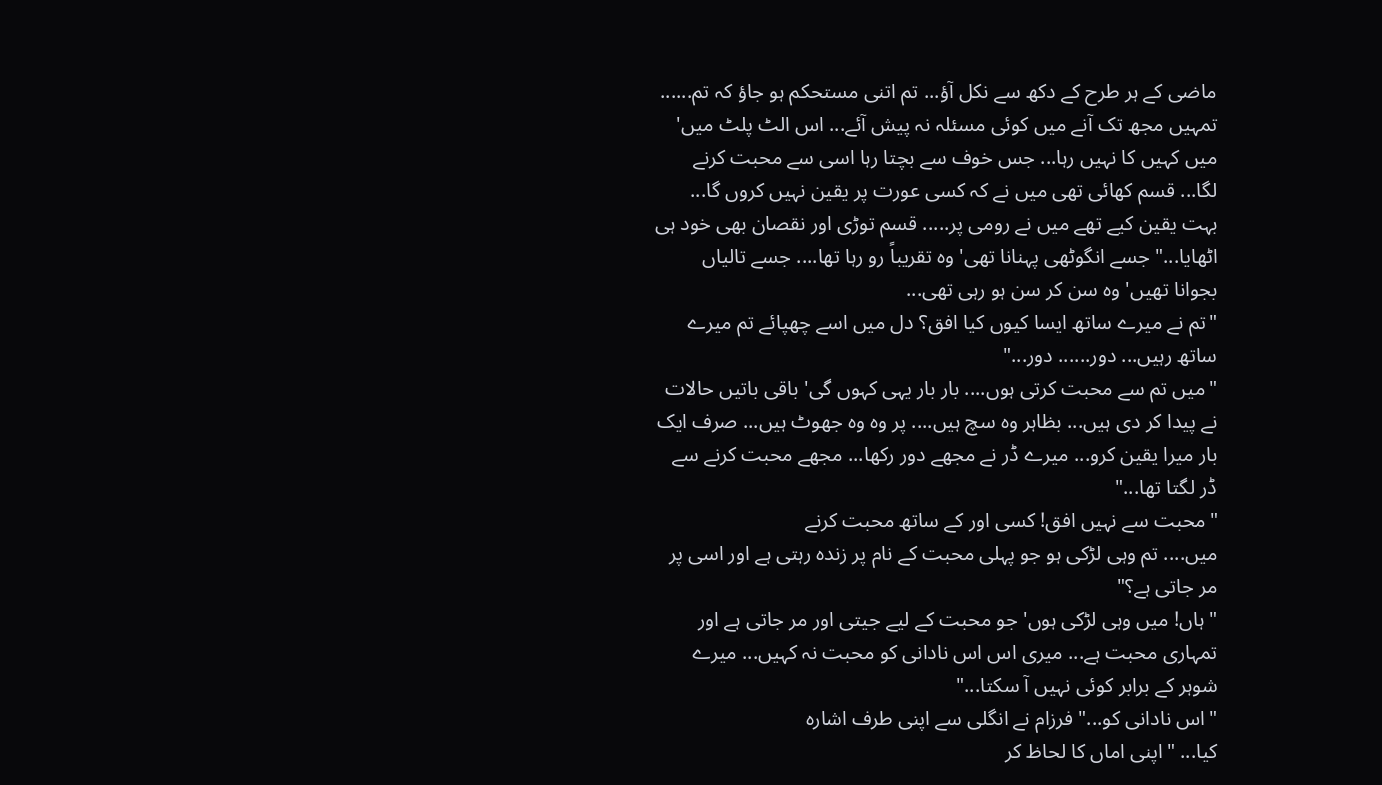ماضی کے ہر طرح کے دکھ سے نکل آؤ... تم اتنی مستحکم ہو جاؤ کہ تم...... تمہیں مجھ تک آنے میں کوئی مسئلہ نہ پیش آئے... اس الٹ پلٹ میں' میں کہیں کا نہیں رہا... جس خوف سے بچتا رہا اسی سے محبت کرنے لگا... قسم کھائی تھی میں نے کہ کسی عورت پر یقین نہیں کروں گا... بہت یقین کیے تھے میں نے رومی پر..... قسم توڑی اور نقصان بھی خود ہی اٹھایا..." جسے انگوٹھی پہنانا تھی' وہ تقریباً رو رہا تھا.... جسے تالیاں بجوانا تھیں' وہ سن کر سن ہو رہی تھی...
"تم نے میرے ساتھ ایسا کیوں کیا افق؟ دل میں اسے چھپائے تم میرے ساتھ رہیں... دور...... دور..."
"میں تم سے محبت کرتی ہوں.... بار بار یہی کہوں گی' باقی باتیں حالات نے پیدا کر دی ہیں... بظاہر وہ سچ ہیں.... پر وہ وہ جھوٹ ہیں... صرف ایک بار میرا یقین کرو... میرے ڈر نے مجھے دور رکھا... مجھے محبت کرنے سے ڈر لگتا تھا..."
"محبت سے نہیں افق! کسی اور کے ساتھ محبت کرنے
میں.... تم وہی لڑکی ہو جو پہلی محبت کے نام پر زندہ رہتی ہے اور اسی پر مر جاتی ہے؟"
"ہاں! میں وہی لڑکی ہوں' جو محبت کے لیے جیتی اور مر جاتی ہے اور تمہاری محبت ہے... میری اس اس نادانی کو محبت نہ کہیں... میرے شوہر کے برابر کوئی نہیں آ سکتا..."
"اس نادانی کو..." فرزام نے انگلی سے اپنی طرف اشارہ
کیا... "اپنی اماں کا لحاظ کر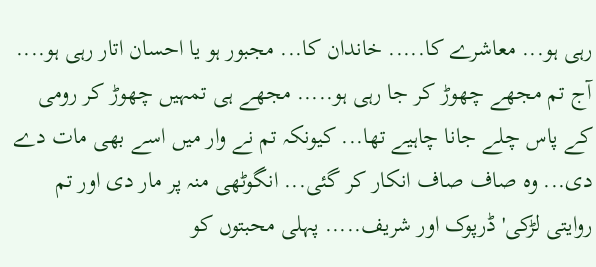رہی ہو... معاشرے کا..... خاندان کا... مجبور ہو یا احسان اتار رہی ہو.... آج تم مجھے چھوڑ کر جا رہی ہو..... مجھے ہی تمہیں چھوڑ کر رومی کے پاس چلے جانا چاہیے تھا... کیونکہ تم نے وار میں اسے بھی مات دے دی... وہ صاف صاف انکار کر گئی... انگوٹھی منہ پر مار دی اور تم روایتی لڑکی' ڈرپوک اور شریف..... پہلی محبتوں کو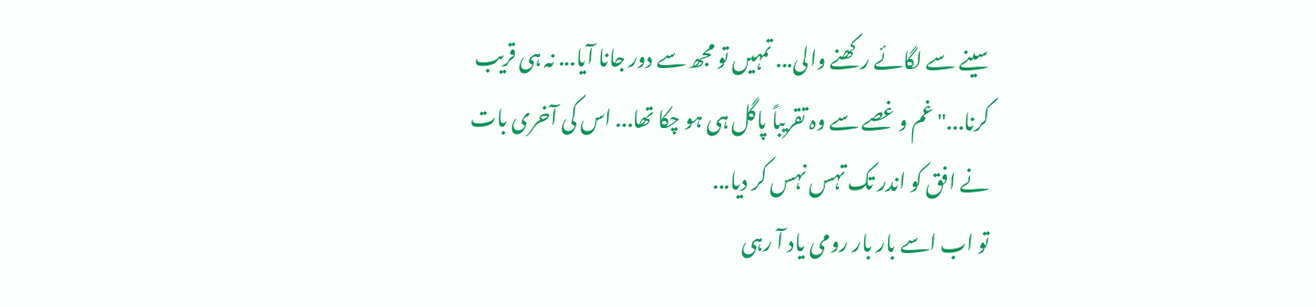سینے سے لگائے رکھنے والی... تمہیں تو مجھ سے دور جانا آیا... نہ ہی قریب کرنا..." غم و غصے سے وہ تقریباً پاگل ہی ہو چکا تھا... اس کی آخری بات نے افق کو اندر تک تہس نہس کر دیا...
تو اب اسے بار بار رومی یاد آ رہی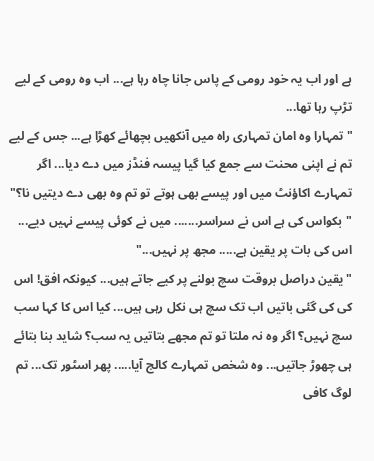ہے اور اب یہ خود رومی کے پاس جانا چاہ رہا ہے... اب وہ رومی کے لیے تڑپ رہا تھا...
"تمہارا وہ امان تمہاری راہ میں آنکھیں بچھائے کھڑا ہے... جس کے لیے تم نے اپنی محنت سے جمع کیا گیا پیسہ فنڈز میں دے دیا... اگر تمہارے اکاؤنٹ میں اور پیسے بھی ہوتے تو تم وہ بھی دے دیتیں نا؟"
"بکواس کی ہے اس نے سراسر....... میں نے کوئی پیسے نہیں دیے... اس کی بات پر یقین ہے..... مجھ پر نہیں..."
"یقین دراصل بروقت سچ بولنے پر کیے جاتے ہیں... کیونکہ افق! اس کی کی گئی باتیں اب تک سچ ہی نکل رہی ہیں... کیا اس کا کہا سب سچ نہیں؟ اگر وہ نہ ملتا تو تم مجھے بتاتیں یہ سب؟ شاید بنا بتائے ہی چھوڑ جاتیں... وہ شخص تمہارے کالج آیا..... پھر اسٹور تک... تم لوگ کافی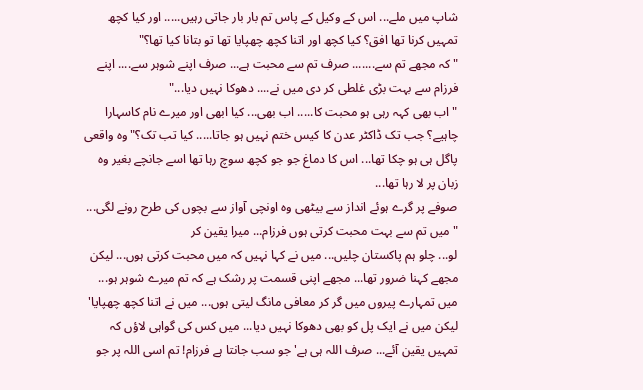شاپ میں ملے... اس کے وکیل کے پاس تم بار بار جاتی رہیں..... اور کیا کچھ تمہیں کرنا تھا افق؟ کیا کچھ اور اتنا کچھ چھپایا تھا تو بتانا کیا تھا؟"
"کہ مجھے تم سے....... صرف تم سے محبت ہے... صرف اپنے شوہر سے.... اپنے فرزام سے بہت بڑی غلطی کر دی میں نے.... دھوکا نہیں دیا..."
"اب بھی کہہ رہی ہو محبت کا..... اب بھی... کیا ابھی اور میرے نام کاسہارا چاہیے؟ جب تک ڈاکٹر عدن کا کیس ختم نہیں ہو جاتا..... کیا تب تک؟" وہ واقعی پاگل ہی ہو چکا تھا... اس کا دماغ جو جو کچھ سوچ رہا تھا اسے جانچے بغیر وہ زبان پر لا رہا تھا...
صوفے پر گرے ہوئے انداز سے بیٹھی وہ اونچی آواز سے بچوں کی طرح رونے لگی...
"میں تم سے بہت محبت کرتی ہوں فرزام... میرا یقین کر
لو... چلو ہم پاکستان چلیں... میں نے کہا نہیں کہ میں محبت کرتی ہوں... لیکن مجھے کہنا ضرور تھا... مجھے اپنی قسمت پر رشک ہے کہ تم میرے شوہر ہو... میں تمہارے پیروں میں گر کر معافی مانگ لیتی ہوں... میں نے اتنا کچھ چھپایا' لیکن میں نے ایک پل کو بھی دھوکا نہیں دیا... میں کس کی گواہی لاؤں کہ تمہیں یقین آئے... صرف اللہ ہی ہے' جو سب جانتا ہے فرزام! تم اسی اللہ پر جو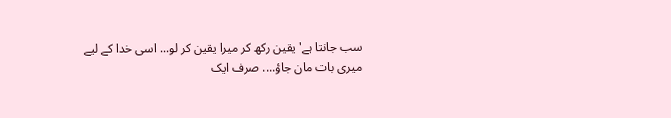سب جانتا ہے' یقین رکھ کر میرا یقین کر لو... اسی خدا کے لیے میری بات مان جاؤ.... صرف ایک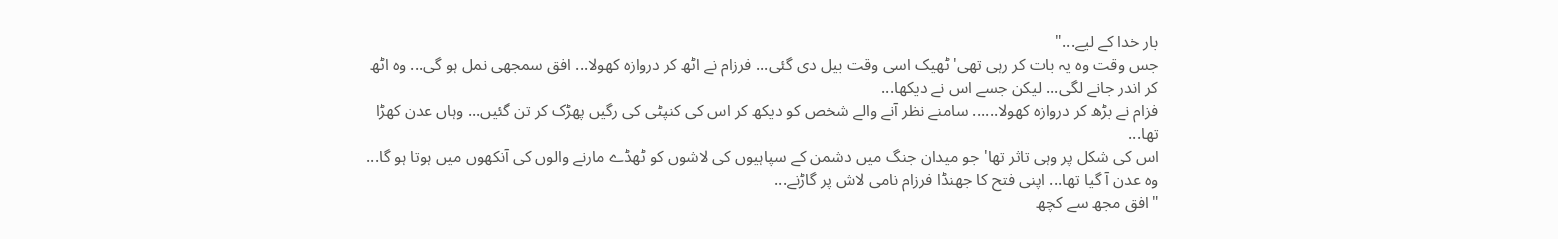بار خدا کے لیے..."
جس وقت وہ یہ بات کر رہی تھی' ٹھیک اسی وقت بیل دی گئی... فرزام نے اٹھ کر دروازہ کھولا... افق سمجھی نمل ہو گی... وہ اٹھ کر اندر جانے لگی... لیکن جسے اس نے دیکھا...
فزام نے بڑھ کر دروازہ کھولا...... سامنے نظر آنے والے شخص کو دیکھ کر اس کی کنپٹی کی رگیں پھڑک کر تن گئیں... وہاں عدن کھڑا تھا...
اس کی شکل پر وہی تاثر تھا' جو میدان جنگ میں دشمن کے سپاہیوں کی لاشوں کو ٹھڈے مارنے والوں کی آنکھوں میں ہوتا ہو گا... وہ عدن آ گیا تھا... اپنی فتح کا جھنڈا فرزام نامی لاش پر گاڑنے...
"افق مجھ سے کچھ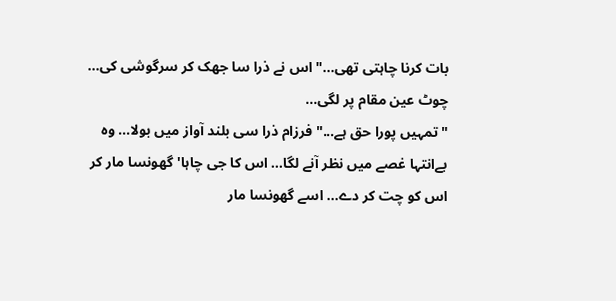بات کرنا چاہتی تھی..." اس نے ذرا سا جھک کر سرگوشی کی...
چوٹ عین مقام پر لگی...
"تمہیں پورا حق ہے..." فرزام ذرا سی بلند آواز میں بولا... وہ بےانتہا غصے میں نظر آنے لگا... اس کا جی چاہا' گھونسا مار کر اس کو چت کر دے... اسے گھونسا مار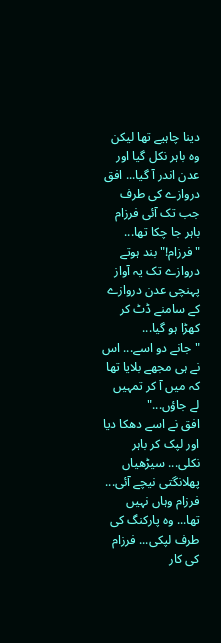دینا چاہیے تھا لیکن وہ باہر نکل گیا اور عدن اندر آ گیا... افق دروازے کی طرف جب تک آئی فرزام باہر جا چکا تھا...
"فرزام!" بند ہوتے دروازے تک یہ آواز پہنچی عدن دروازے کے سامنے ڈٹ کر کھڑا ہو گیا...
"جانے دو اسے... اس نے ہی مجھے بلایا تھا کہ میں آ کر تمہیں لے جاؤں..."
افق نے اسے دھکا دیا اور لپک کر باہر نکلی... سیڑھیاں پھلانگتی نیچے آئی... فرزام وہاں نہیں تھا... وہ پارکنگ کی طرف لپکی... فرزام کی کار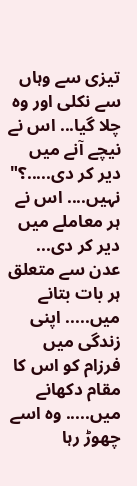تیزی سے وہاں سے نکلی اور وہ چلا گیا... اس نے نیچے آنے میں دیر کر دی.....؟"
نہیں.... اس نے ہر معاملے میں دیر کر دی... عدن سے متعلق ہر بات بتانے میں..... اپنی زندگی میں فرزام کو اس کا مقام دکھانے میں..... وہ اسے چھوڑ رہا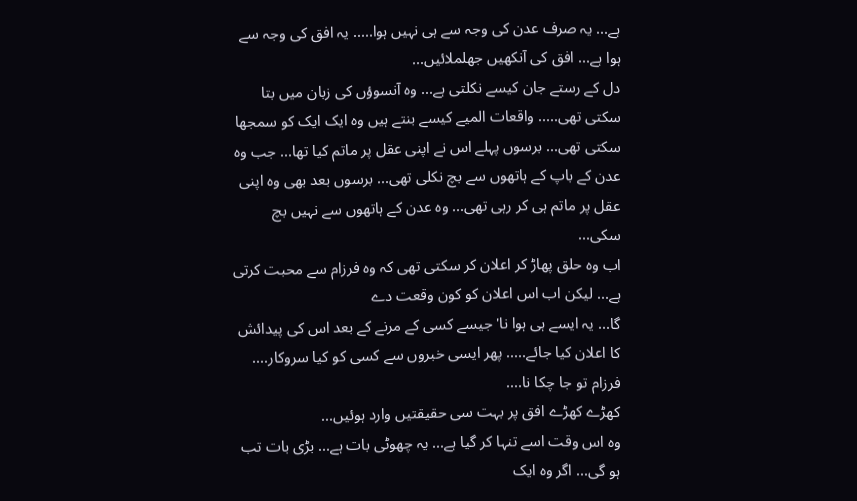ہے... یہ صرف عدن کی وجہ سے ہی نہیں ہوا..... یہ افق کی وجہ سے ہوا ہے... افق کی آنکھیں جھلملائیں...
دل کے رستے جان کیسے نکلتی ہے... وہ آنسوؤں کی زبان میں بتا سکتی تھی..... واقعات المیے کیسے بنتے ہیں وہ ایک ایک کو سمجھا سکتی تھی... برسوں پہلے اس نے اپنی عقل پر ماتم کیا تھا... جب وہ عدن کے باپ کے ہاتھوں سے بچ نکلی تھی... برسوں بعد بھی وہ اپنی عقل پر ماتم ہی کر رہی تھی... وہ عدن کے ہاتھوں سے نہیں بچ سکی...
اب وہ حلق پھاڑ کر اعلان کر سکتی تھی کہ وہ فرزام سے محبت کرتی ہے... لیکن اب اس اعلان کو کون وقعت دے
گا... یہ ایسے ہی ہوا نا' جیسے کسی کے مرنے کے بعد اس کی پیدائش کا اعلان کیا جائے..... پھر ایسی خبروں سے کسی کو کیا سروکار.... فرزام تو جا چکا نا....
کھڑے کھڑے افق پر بہت سی حقیقتیں وارد ہوئیں...
وہ اس وقت اسے تنہا کر گیا ہے... یہ چھوٹی بات ہے... بڑی بات تب ہو گی... اگر وہ ایک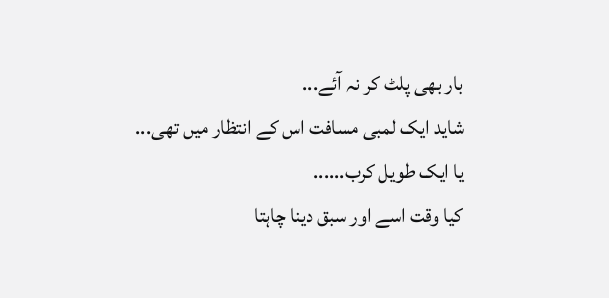بار بھی پلٹ کر نہ آئے...
شاید ایک لمبی مسافت اس کے انتظار میں تھی...
یا ایک طویل کرب......
کیا وقت اسے اور سبق دینا چاہتا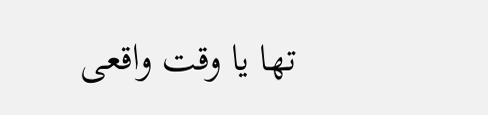تھا یا وقت واقعی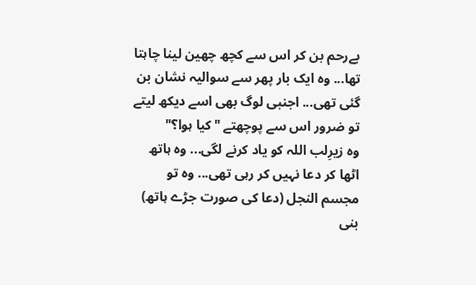بےرحم بن کر اس سے کچھ چھین لینا چاہتا تھا... وہ ایک بار پھر سے سوالیہ نشان بن گئی تھی... اجنبی لوگ بھی اسے دیکھ لیتے تو ضرور اس سے پوچھتے "کیا ہوا؟"
وہ زیرِلب اللہ کو یاد کرنے لگی... وہ ہاتھ اٹھا کر دعا نہیں کر رہی تھی... وہ تو مجسم النجل (دعا کی صورت جڑے ہاتھ) بنی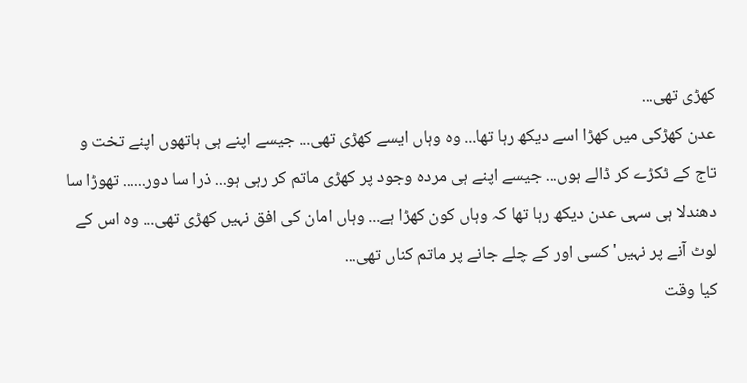کھڑی تھی...
عدن کھڑکی میں کھڑا اسے دیکھ رہا تھا... وہ وہاں ایسے کھڑی تھی... جیسے اپنے ہی ہاتھوں اپنے تخت و تاج کے ٹکڑے کر ڈالے ہوں... جیسے اپنے ہی مردہ وجود پر کھڑی ماتم کر رہی ہو... ذرا سا دور...... تھوڑا سا دھندلا ہی سہی عدن دیکھ رہا تھا کہ وہاں کون کھڑا ہے... وہاں امان کی افق نہیں کھڑی تھی... وہ اس کے لوٹ آنے پر نہیں' کسی اور کے چلے جانے پر ماتم کناں تھی...
کیا وقت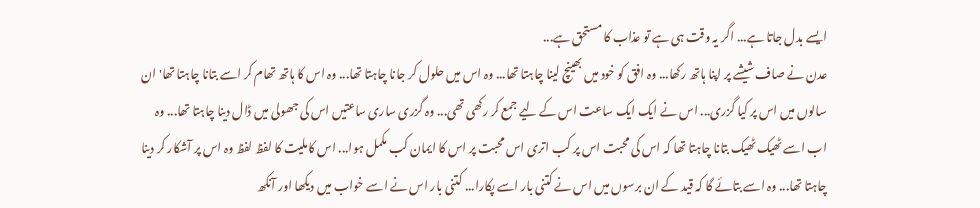ایسے بدل جاتا ہے... اگر یہ وقت ہی ہے تو عذاب کا مستحق ہے...
عدن نے صاف شیشے پر اپنا ہاتھ رکھا... وہ افق کو خود میں بھینچ لینا چاہتا تھا... وہ اس میں حلول کر جانا چاہتا تھا... وہ اس کا ہاتھ تھام کر اسے بتانا چاہتا تھا' ان سالوں میں اس پر کیا گزری... اس نے ایک ایک ساعت اس کے لیے جمع کر رکھی تھی... وہ گزری ساری ساعتیں اس کی جھولی میں ڈال دینا چاہتا تھا... وہ اب اسے ٹھیک ٹھیک بتانا چاہتا تھا کہ اس کی محبت اس پر کب اتری اس محبت پر اس کا ایمان کب مکمل ہوا... اس کاملیت کا لفظ لفظ وہ اس پر آشکار کر دینا چاہتا تھا... وہ اسے بتائے گا کہ قید کے ان برسوں میں اس نے کتنی بار اسے پکارا... کتنی بار اس نے اسے خواب میں دیکھا اور آنکھ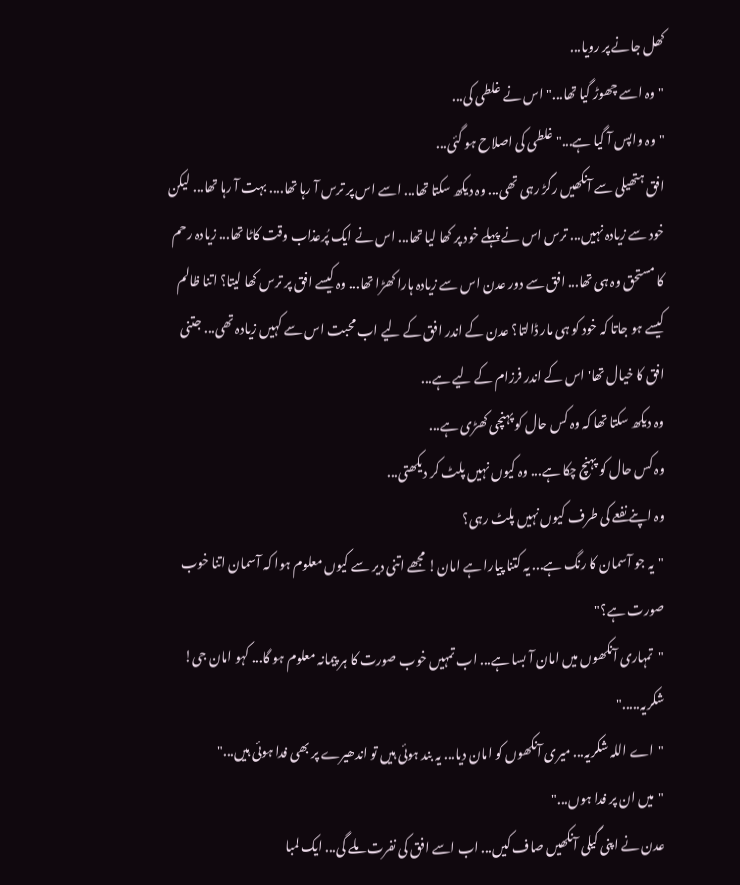کھل جانے پر رویا...
"وہ اسے چھوڑ گیا تھا..." اس نے غلطی کی...
"وہ واپس آ گیا ہے..." غلطی کی اصلاح ہو گئی...
افق ہتھیلی سے آنکھیں رگڑ رہی تھی... وہ دیکھ سکتا تھا... اسے اس پر ترس آ رہا تھا.... بہت آ رہا تھا... لیکن خود سے زیادہ نہیں... ترس اس نے پہلے خود پر کھا لیا تھا... اس نے ایک پُرعذاب وقت کاٹا تھا... زیادہ رحم کا مستحق وہ ہی تھا... افق سے دور عدن اس سے زیادہ ہارا کھڑا تھا... وہ کیسے افق پر ترس کھا لیتا؟ اتنا ظالم کیسے ہو جاتا کہ خود کو ہی مار ڈالتا؟ عدن کے اندر افق کے لیے اب محبت اس سے کہیں زیادہ تھی... جتنی افق کا خیال تھا' اس کے اندر فرزام کے لیے ہے...
وہ دیکھ سکتا تھا کہ وہ کس حال کو پہنچی کھڑی ہے...
وہ کس حال کو پہنچ چکا ہے... وہ کیوں نہیں پلٹ کر دیکھتی...
وہ اپنے نفعے کی طرف کیوں نہیں پلٹ رہی؟
"یہ جو آسمان کا رنگ ہے... یہ کتنا پیارا ہے امان! مجھے اتنی دیر سے کیوں معلوم ہوا کہ آسمان اتنا خوب صورت ہے؟"
"تمہاری آنکھوں میں امان آ بسا ہے... اب تمہیں خوب صورت کا ہر پیمانہ معلوم ہو گا... کہو امان جی! شکریہ....."
"اے اللہ شکریہ... میری آنکھوں کو امان دیا... یہ بند ہوئی ہیں تو اندھیرے پر بھی فدا ہوئی ہیں..."
"میں ان پر فدا ہوں..."
عدن نے اپنی گیلی آنکھیں صاف کیں... اب اسے افق کی نفرت ملے گی... ایک لمبا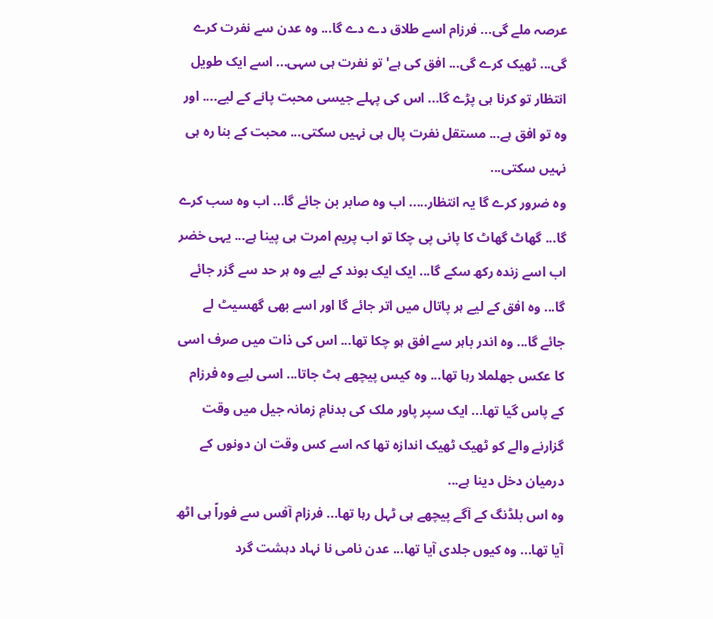عرصہ ملے گی... فرزام اسے طلاق دے دے گا... وہ عدن سے نفرت کرے گی... ٹھیک کرے گی... افق کی ہے' تو نفرت ہی سہی... اسے ایک طویل انتظار تو کرنا ہی پڑے گا... اس کی پہلے جیسی محبت پانے کے لیے.... اور وہ تو افق ہے... مستقل نفرت پال ہی نہیں سکتی... محبت کے بنا رہ ہی نہیں سکتی...
وہ ضرور کرے گا یہ انتظار..... اب وہ صابر بن جائے گا... اب وہ سب کرے گا... گھاٹ گھاٹ کا پانی پی چکا تو اب پریم امرت ہی پینا ہے... یہی خضر اب اسے زندہ رکھ سکے گا... ایک ایک بوند کے لیے وہ ہر حد سے گزر جائے گا... وہ افق کے لیے ہر پاتال میں اتر جائے گا اور اسے بھی گھسیٹ لے جائے گا... وہ اندر باہر سے افق ہو چکا تھا... اس کی ذات میں صرف اسی کا عکس جھلملا رہا تھا... وہ کیس پیچھے ہٹ جاتا... اسی لیے وہ فرزام کے پاس گیا تھا... ایک سپر پاور ملک کی بدنامِ زمانہ جیل میں وقت گزارنے والے کو ٹھیک ٹھیک اندازہ تھا کہ اسے کس وقت ان دونوں کے درمیان دخل دینا ہے...
وہ اس بلڈنگ کے آگے پیچھے ہی ٹہل رہا تھا... فرزام آفس سے فوراً ہی اٹھ آیا تھا... وہ کیوں جلدی آیا تھا... عدن نامی نا نہاد دہشت گرد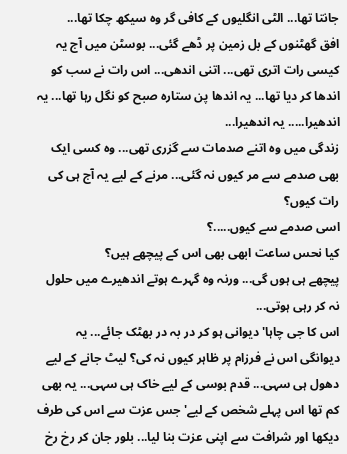جانتا تھا... الٹی انگلیوں کے کافی گر وہ سیکھ چکا تھا...
افق گھٹنوں کے بل زمین پر ڈھے گئی... بوسٹن میں آج یہ کیسی رات اتری تھی... اتنی اندھی... اس رات نے سب کو اندھا کر دیا تھا... یہ اندھا پن ستارہ صبح کو نگل رہا تھا... یہ اندھیرا..... یہ اندھیرا...
زندگی میں وہ اتنے صدمات سے گزری تھی... وہ کسی ایک بھی صدمے سے مر کیوں نہ گئی... مرنے کے لیے یہ آج ہی کی رات کیوں؟
اسی صدمے سے کیوں.....؟
کیا نحس ساعت ابھی بھی اس کے پیچھے ہیں؟
پیچھے ہی ہوں گی... ورنہ وہ گہرے ہوتے اندھیرے میں حلول نہ کر رہی ہوتی...
اس کا جی چاہا' دیوانی ہو کر در بہ در بھٹک جائے... یہ دیوانگی اس نے فرزام پر ظاہر کیوں نہ کی؟ لیٹ جانے کے لیے دھول ہی سہی... قدم بوسی کے لیے خاک ہی سہی... یہ بھی کم تھا اس پہلے شخص کے لیے' جس عزت سے اس کی طرف دیکھا اور شرافت سے اپنی عزت بنا لیا... بلور جان کر رخ رخ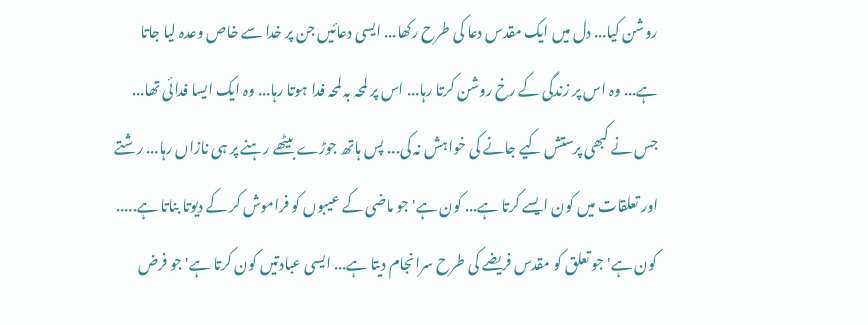روشن کیا... دل میں ایک مقدس دعا کی طرح رکھا... ایسی دعائیں جن پر خدا سے خاص وعدہ لیا جاتا ہے... وہ اس پر زندگی کے رخ روشن کرتا رہا... اس پر لمحہ بہ لمحہ فدا ہوتا رہا... وہ ایک ایسا فدائی تھا... جس نے کبھی پرستش کیے جانے کی خواہش نہ کی... پس ہاتھ جوڑے بیٹھے رہنے پر ہی نازاں رہا... رشتے اور تعلقات میں کون ایسے کرتا ہے... کون ہے' جو ماضی کے عیبوں کو فراموش کر کے دیوتا بناتا ہے..... کون ہے' جو تعلق کو مقدس فریضے کی طرح سرانجام دیتا ہے... ایسی عبادتیں کون کرتا ہے' جو فرض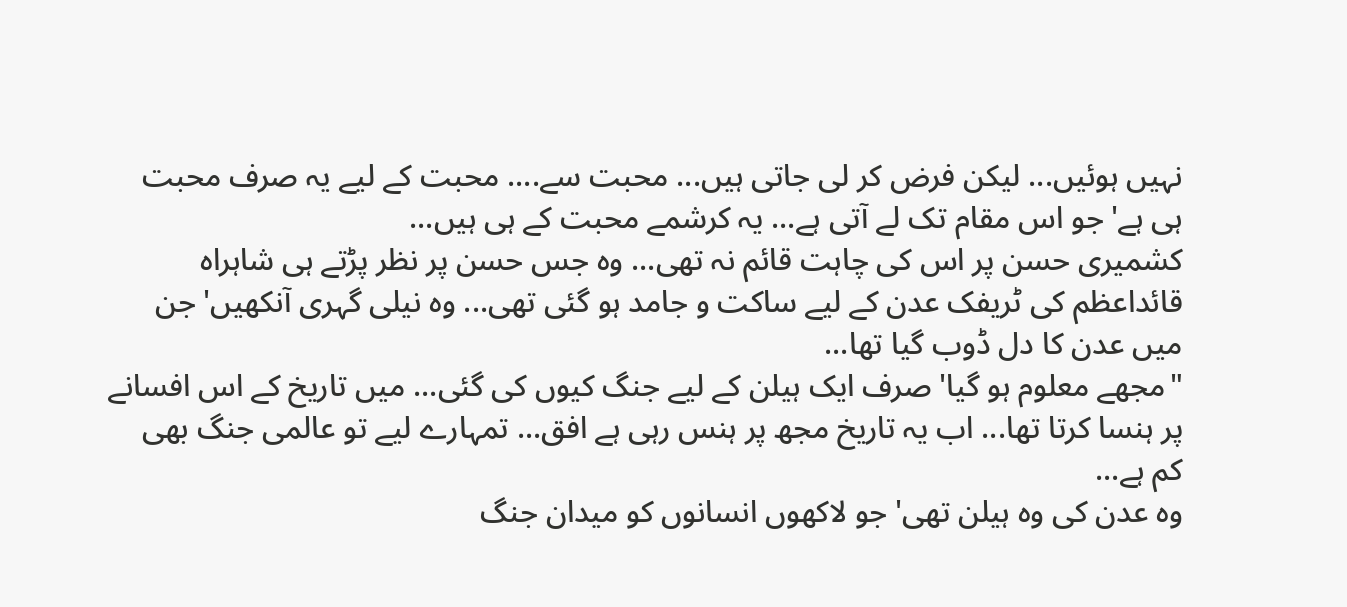نہیں ہوئیں... لیکن فرض کر لی جاتی ہیں... محبت سے.... محبت کے لیے یہ صرف محبت ہی ہے' جو اس مقام تک لے آتی ہے... یہ کرشمے محبت کے ہی ہیں...
کشمیری حسن پر اس کی چاہت قائم نہ تھی... وہ جس حسن پر نظر پڑتے ہی شاہراہ قائداعظم کی ٹریفک عدن کے لیے ساکت و جامد ہو گئی تھی... وہ نیلی گہری آنکھیں' جن میں عدن کا دل ڈوب گیا تھا...
"مجھے معلوم ہو گیا' صرف ایک ہیلن کے لیے جنگ کیوں کی گئی... میں تاریخ کے اس افسانے پر ہنسا کرتا تھا... اب یہ تاریخ مجھ پر ہنس رہی ہے افق... تمہارے لیے تو عالمی جنگ بھی کم ہے...
وہ عدن کی وہ ہیلن تھی' جو لاکھوں انسانوں کو میدان جنگ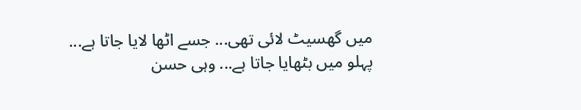میں گھسیٹ لائی تھی... جسے اٹھا لایا جاتا ہے... پہلو میں بٹھایا جاتا ہے... وہی حسن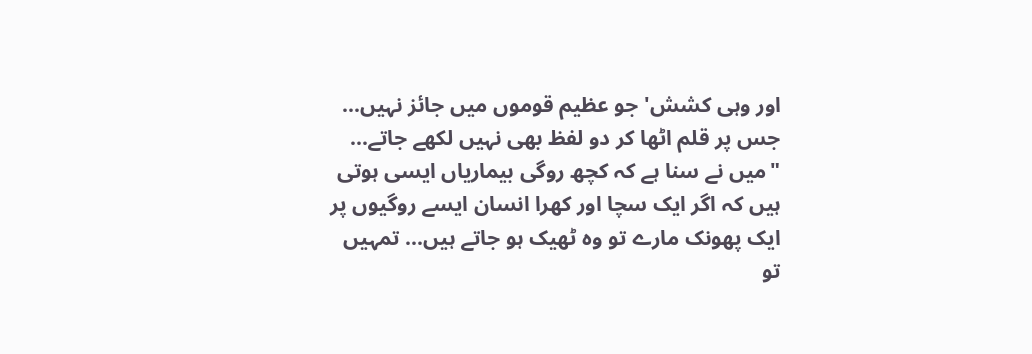اور وہی کشش' جو عظیم قوموں میں جائز نہیں... جس پر قلم اٹھا کر دو لفظ بھی نہیں لکھے جاتے...
"میں نے سنا ہے کہ کچھ روگی بیماریاں ایسی ہوتی ہیں کہ اگر ایک سچا اور کھرا انسان ایسے روگیوں پر ایک پھونک مارے تو وہ ٹھیک ہو جاتے ہیں... تمہیں تو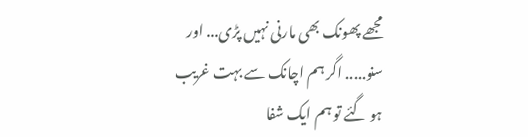مجھے پھونک بھی مارنی نہیں پڑی... اور سنو..... اگر ہم اچانک سے بہت غریب ہو گئے تو ہم ایک شفا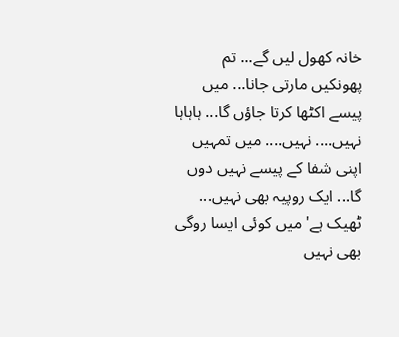خانہ کھول لیں گے... تم پھونکیں مارتی جانا... میں پیسے اکٹھا کرتا جاؤں گا... ہاہاہا نہیں.... نہیں.... میں تمہیں اپنی شفا کے پیسے نہیں دوں
گا... ایک روپیہ بھی نہیں... ٹھیک ہے' میں کوئی ایسا روگی بھی نہیں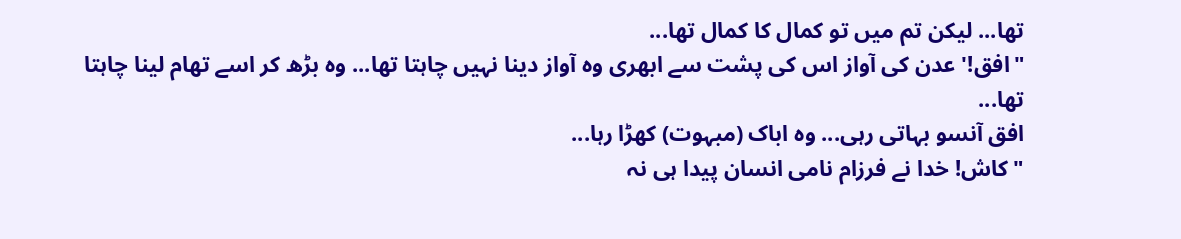تھا... لیکن تم میں تو کمال کا کمال تھا...
"افق!' عدن کی آواز اس کی پشت سے ابھری وہ آواز دینا نہیں چاہتا تھا... وہ بڑھ کر اسے تھام لینا چاہتا تھا...
افق آنسو بہاتی رہی... وہ اباک (مبہوت) کھڑا رہا...
"کاش! خدا نے فرزام نامی انسان پیدا ہی نہ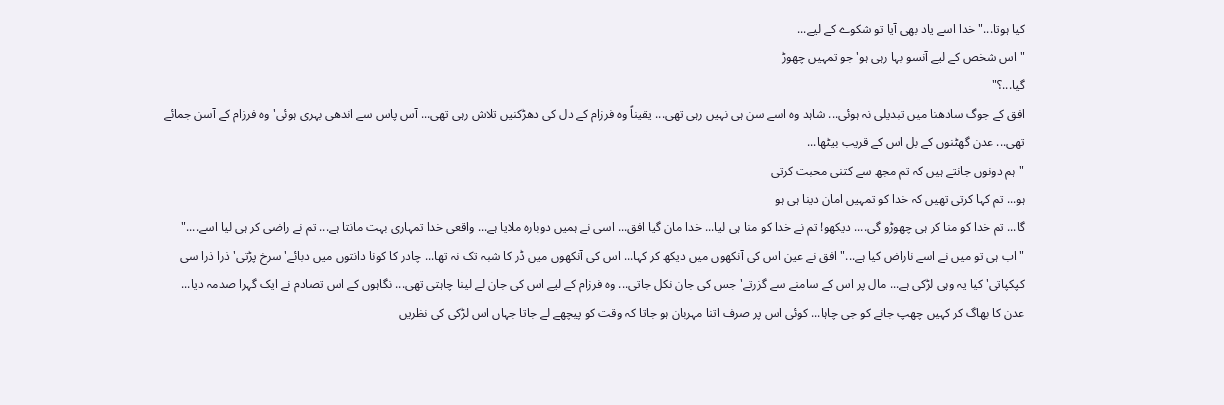کیا ہوتا..." خدا اسے یاد بھی آیا تو شکوے کے لیے...
"اس شخص کے لیے آنسو بہا رہی ہو' جو تمہیں چھوڑ
گیا...؟"
افق کے جوگ سادھنا میں تبدیلی نہ ہوئی... شاہد وہ اسے سن ہی نہیں رہی تھی... یقیناً وہ فرزام کے دل کی دھڑکنیں تلاش رہی تھی... آس پاس سے اندھی بہری ہوئی' وہ فرزام کے آسن جمائے تھی... عدن گھٹنوں کے بل اس کے قریب بیٹھا...
"ہم دونوں جانتے ہیں کہ تم مجھ سے کتنی محبت کرتی
ہو... تم کہا کرتی تھیں کہ خدا کو تمہیں امان دینا ہی ہو
گا... تم خدا کو منا کر ہی چھوڑو گی.... دیکھو! تم نے خدا کو منا ہی لیا... خدا مان گیا افق... اسی نے ہمیں دوبارہ ملایا ہے... واقعی خدا تمہاری بہت مانتا ہے... تم نے راضی کر ہی لیا اسے...."
"اب ہی تو میں نے اسے ناراض کیا ہے..." افق نے عین اس کی آنکھوں میں دیکھ کر کہا... اس کی آنکھوں میں ڈر کا شبہ تک نہ تھا... چادر کا کونا دانتوں میں دبائے' سرخ پڑتی' ذرا ذرا سی کپکپاتی' کیا یہ وہی لڑکی ہے... مال پر اس کے سامنے سے گزرتے' جس کی جان نکل جاتی... وہ فرزام کے لیے اس کی جان لے لینا چاہتی تھی... نگاہوں کے اس تصادم نے ایک گہرا صدمہ دیا...
عدن کا بھاگ کر کہیں چھپ جانے کو جی چاہا... کوئی اس پر صرف اتنا مہربان ہو جاتا کہ وقت کو پیچھے لے جاتا جہاں اس لڑکی کی نظریں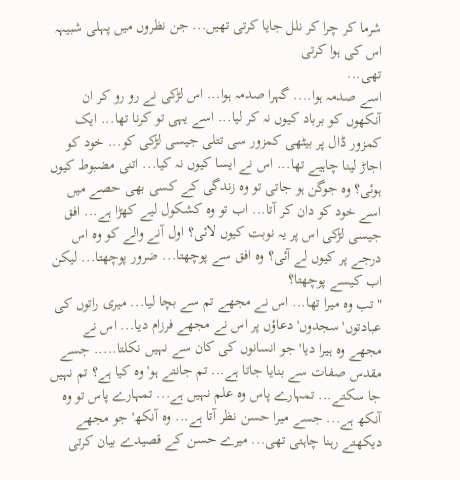شرما کر چرا کر نلل جایا کرتی تھیں... جن نظروں میں پہلی شبیہہ اس کی ہوا کرتی
تھی...
اسے صدمہ ہوا.... گہرا صدمہ ہوا... اس لڑکی نے رو رو کر ان آنکھوں کو برباد کیوں نہ کر لیا... اسے یہی تو کرنا تھا... ایک کمزور ڈال پر بیٹھی کمزور سی تتلی جیسی لڑکی کو... خود کو اجاڑ لینا چاہیے تھا... اس نے ایسا کیوں نہ کیا... اتنی مضبوط کیوں ہوئی؟ وہ جوگن ہو جاتی تو وہ زندگی کے کسی بھی حصے میں اسے خود کو دان کر آتا... اب تو وہ کشکول لیے کھڑا ہے... افق جیسی لڑکی اس پر یہ نوبت کیوں لائی؟ اول آنے والے کو وہ اس درجے پر کیوں لے آئی؟ وہ افق سے پوچھتا... ضرور پوچھتا... لیکن اب کیسے پوچھتا؟
"تب وہ میرا تھا... اس نے مجھے تم سے بچا لیا... میری راتوں کی عبادتوں' سجدوں' دعاؤں پر اس نے مجھے فرزام دیا... اس نے مجھے وہ ہیرا دیا' جو انسانوں کی کان سے نہیں نکلتا..... جسے مقدس صفات سے بنایا جاتا ہے... تم جانتے ہو' وہ کیا ہے؟ تم نہیں جا سکتے... تمہارے پاس وہ علم نہیں ہے... تمہارے پاس تو وہ آنکھ ہے... جسے میرا حسن نظر آتا ہے... وہ آنکھ' جو مجھے دیکھتے رہنا چاہتی تھی... میرے حسن کے قصیدے بیان کرتی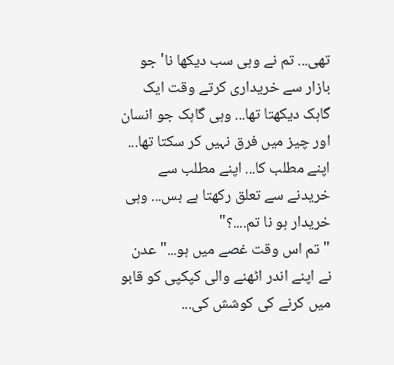تھی... تم نے وہی سب دیکھا نا' جو بازار سے خریداری کرتے وقت ایک گاہک دیکھتا تھا... وہی گاہک جو انسان اور چیز میں فرق نہیں کر سکتا تھا... اپنے مطلب کا... اپنے مطلب سے خریدنے سے تعلق رکھتا ہے بس... وہی خریدار ہو نا تم....؟"
"تم اس وقت غصے میں ہو..." عدن نے اپنے اندر اٹھنے والی کپکپی کو قابو میں کرنے کی کوشش کی...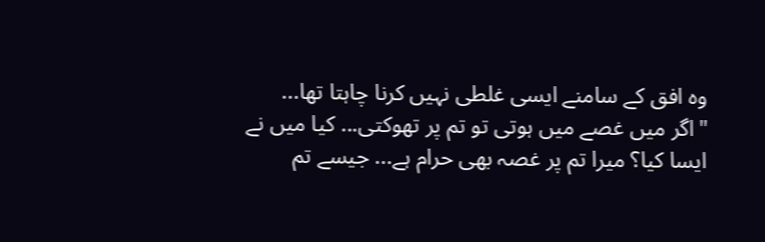وہ افق کے سامنے ایسی غلطی نہیں کرنا چاہتا تھا...
"اگر میں غصے میں ہوتی تو تم پر تھوکتی... کیا میں نے ایسا کیا؟ میرا تم پر غصہ بھی حرام ہے... جیسے تم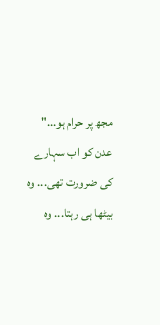مجھ پر حرام ہو..."
عدن کو اب سہارے کی ضرورت تھی... وہ بیٹھا ہی رہتا... وہ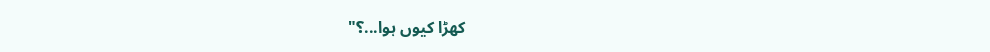کھڑا کیوں ہوا...؟"